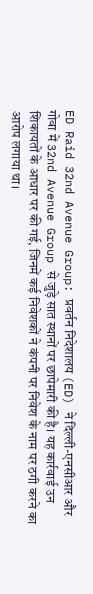ED Raid 32nd Avenue Group: प्रवर्तन निदेशालय (ED) ने दिल्ली-एनसीआर और गोवा में 32nd Avenue Group से जुड़े सात स्थानों पर छापेमारी की है। यह कार्रवाई उन शिकायतों के आधार पर की गई, जिनमें कई निवेशकों ने कंपनी पर निवेश के नाम पर ठगी करने का आरोप लगाया था।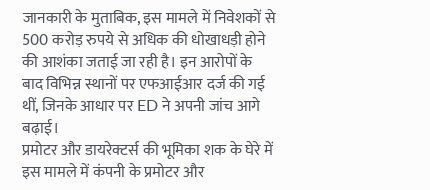जानकारी के मुताबिक, इस मामले में निवेशकों से 500 करोड़ रुपये से अधिक की धोखाधड़ी होने की आशंका जताई जा रही है। इन आरोपों के बाद विभिन्न स्थानों पर एफआईआर दर्ज की गई थीं, जिनके आधार पर ED ने अपनी जांच आगे बढ़ाई।
प्रमोटर और डायरेक्टर्स की भूमिका शक के घेरे में
इस मामले में कंपनी के प्रमोटर और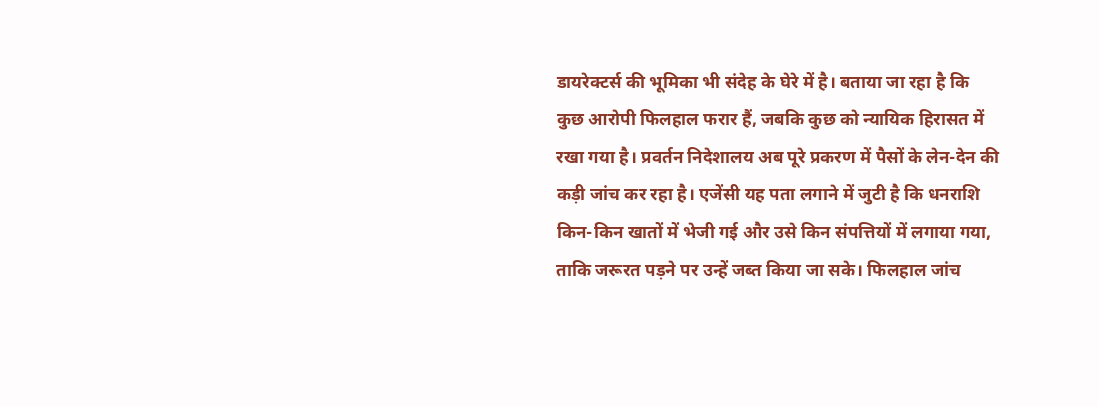डायरेक्टर्स की भूमिका भी संदेह के घेरे में है। बताया जा रहा है कि कुछ आरोपी फिलहाल फरार हैं, जबकि कुछ को न्यायिक हिरासत में रखा गया है। प्रवर्तन निदेशालय अब पूरे प्रकरण में पैसों के लेन-देन की कड़ी जांच कर रहा है। एजेंसी यह पता लगाने में जुटी है कि धनराशि किन-किन खातों में भेजी गई और उसे किन संपत्तियों में लगाया गया, ताकि जरूरत पड़ने पर उन्हें जब्त किया जा सके। फिलहाल जांच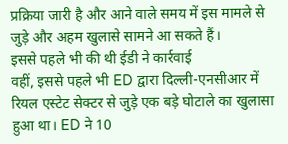प्रक्रिया जारी है और आने वाले समय में इस मामले से जुड़े और अहम खुलासे सामने आ सकते हैं।
इससे पहले भी की थी ईडी ने कार्रवाई
वहीं, इससे पहले भी ED द्वारा दिल्ली-एनसीआर में रियल एस्टेट सेक्टर से जुड़े एक बड़े घोटाले का खुलासा हुआ था। ED ने 10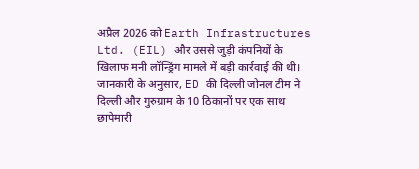अप्रैल 2026 को Earth Infrastructures Ltd. (EIL) और उससे जुड़ी कंपनियों के खिलाफ मनी लॉन्ड्रिंग मामले में बड़ी कार्रवाई की थी। जानकारी के अनुसार, ED की दिल्ली जोनल टीम ने दिल्ली और गुरुग्राम के 10 ठिकानों पर एक साथ छापेमारी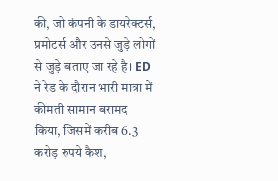की, जो कंपनी के डायरेक्टर्स, प्रमोटर्स और उनसे जुड़े लोगों से जुड़े बताए जा रहे है। ED ने रेड के दौरान भारी मात्रा में कीमती सामान बरामद किया, जिसमें करीब 6.3 करोड़ रुपये कैश,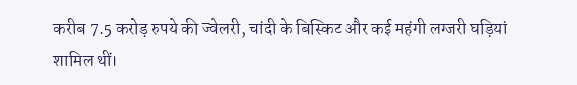करीब 7.5 करोड़ रुपये की ज्वेलरी, चांदी के बिस्किट और कई महंगी लग्जरी घड़ियां शामिल थीं।